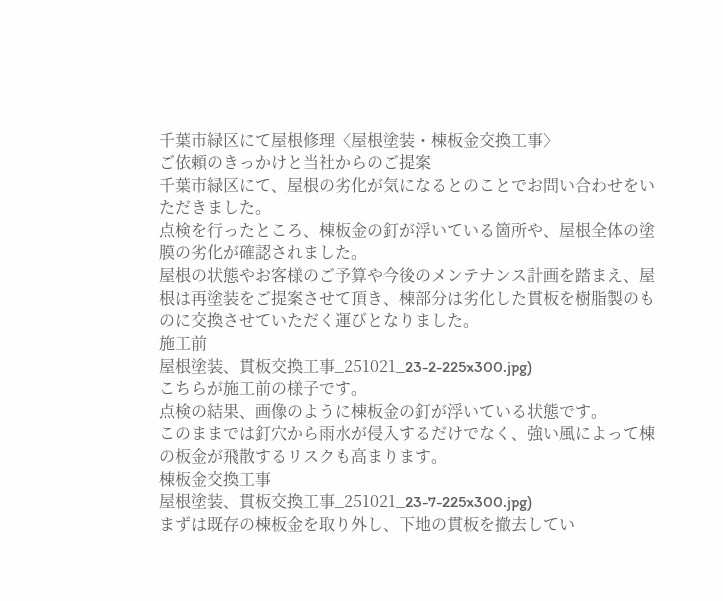千葉市緑区にて屋根修理〈屋根塗装・棟板金交換工事〉
ご依頼のきっかけと当社からのご提案
千葉市緑区にて、屋根の劣化が気になるとのことでお問い合わせをいただきました。
点検を行ったところ、棟板金の釘が浮いている箇所や、屋根全体の塗膜の劣化が確認されました。
屋根の状態やお客様のご予算や今後のメンテナンス計画を踏まえ、屋根は再塗装をご提案させて頂き、棟部分は劣化した貫板を樹脂製のものに交換させていただく運びとなりました。
施工前
屋根塗装、貫板交換工事_251021_23-2-225x300.jpg)
こちらが施工前の様子です。
点検の結果、画像のように棟板金の釘が浮いている状態です。
このままでは釘穴から雨水が侵入するだけでなく、強い風によって棟の板金が飛散するリスクも高まります。
棟板金交換工事
屋根塗装、貫板交換工事_251021_23-7-225x300.jpg)
まずは既存の棟板金を取り外し、下地の貫板を撤去してい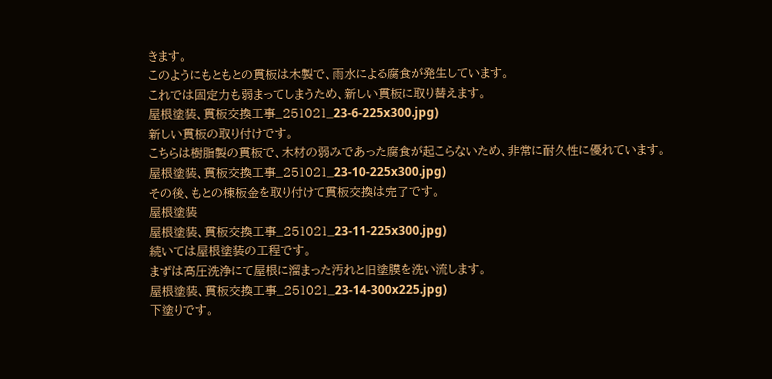きます。
このようにもともとの貫板は木製で、雨水による腐食が発生しています。
これでは固定力も弱まってしまうため、新しい貫板に取り替えます。
屋根塗装、貫板交換工事_251021_23-6-225x300.jpg)
新しい貫板の取り付けです。
こちらは樹脂製の貫板で、木材の弱みであった腐食が起こらないため、非常に耐久性に優れています。
屋根塗装、貫板交換工事_251021_23-10-225x300.jpg)
その後、もとの棟板金を取り付けて貫板交換は完了です。
屋根塗装
屋根塗装、貫板交換工事_251021_23-11-225x300.jpg)
続いては屋根塗装の工程です。
まずは高圧洗浄にて屋根に溜まった汚れと旧塗膜を洗い流します。
屋根塗装、貫板交換工事_251021_23-14-300x225.jpg)
下塗りです。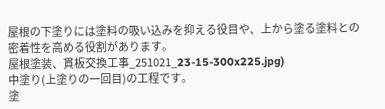屋根の下塗りには塗料の吸い込みを抑える役目や、上から塗る塗料との密着性を高める役割があります。
屋根塗装、貫板交換工事_251021_23-15-300x225.jpg)
中塗り(上塗りの一回目)の工程です。
塗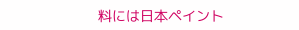料には日本ペイント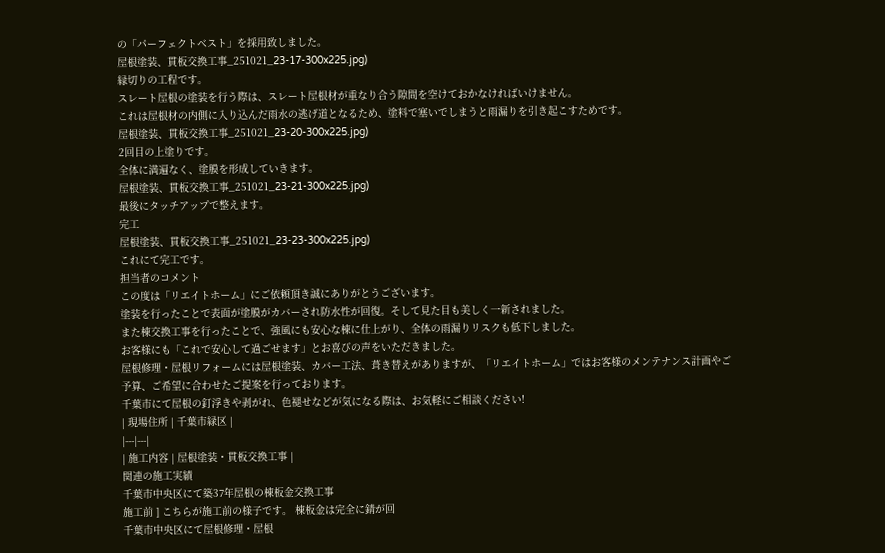の「パーフェクトベスト」を採用致しました。
屋根塗装、貫板交換工事_251021_23-17-300x225.jpg)
縁切りの工程です。
スレート屋根の塗装を行う際は、スレート屋根材が重なり合う隙間を空けておかなければいけません。
これは屋根材の内側に入り込んだ雨水の逃げ道となるため、塗料で塞いでしまうと雨漏りを引き起こすためです。
屋根塗装、貫板交換工事_251021_23-20-300x225.jpg)
2回目の上塗りです。
全体に満遍なく、塗膜を形成していきます。
屋根塗装、貫板交換工事_251021_23-21-300x225.jpg)
最後にタッチアップで整えます。
完工
屋根塗装、貫板交換工事_251021_23-23-300x225.jpg)
これにて完工です。
担当者のコメント
この度は「リエイトホーム」にご依頼頂き誠にありがとうございます。
塗装を行ったことで表面が塗膜がカバーされ防水性が回復。そして見た目も美しく一新されました。
また棟交換工事を行ったことで、強風にも安心な棟に仕上がり、全体の雨漏りリスクも低下しました。
お客様にも「これで安心して過ごせます」とお喜びの声をいただきました。
屋根修理・屋根リフォームには屋根塗装、カバー工法、葺き替えがありますが、「リエイトホーム」ではお客様のメンテナンス計画やご予算、ご希望に合わせたご提案を行っております。
千葉市にて屋根の釘浮きや剥がれ、色褪せなどが気になる際は、お気軽にご相談ください!
| 現場住所 | 千葉市緑区 |
|---|---|
| 施工内容 | 屋根塗装・貫板交換工事 |
関連の施工実績
千葉市中央区にて築37年屋根の棟板金交換工事
施工前 ] こちらが施工前の様子です。 棟板金は完全に錆が回
千葉市中央区にて屋根修理・屋根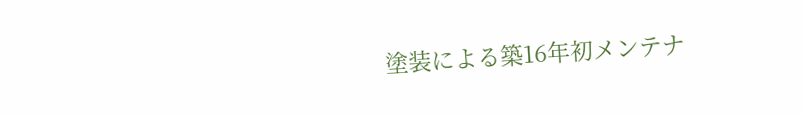塗装による築16年初メンテナ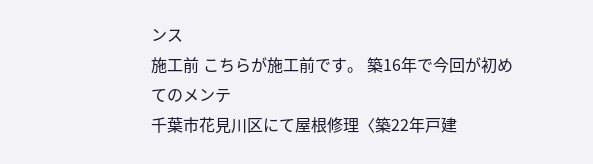ンス
施工前 こちらが施工前です。 築16年で今回が初めてのメンテ
千葉市花見川区にて屋根修理〈築22年戸建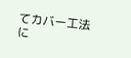てカバー工法に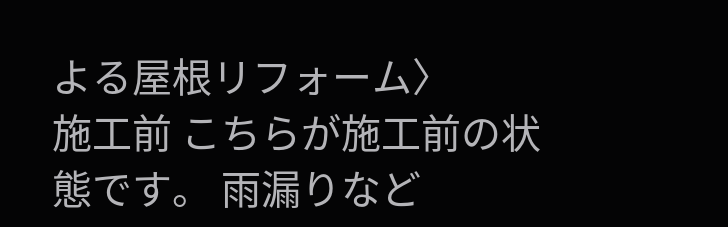よる屋根リフォーム〉
施工前 こちらが施工前の状態です。 雨漏りなど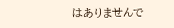はありませんで